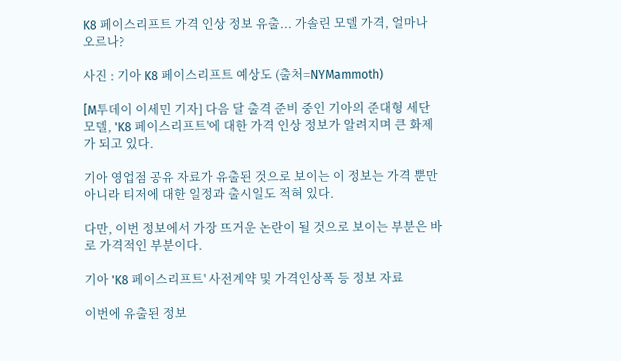K8 페이스리프트 가격 인상 정보 유출... 가솔린 모델 가격, 얼마나 오르나?

사진 : 기아 K8 페이스리프트 예상도 (출처=NYMammoth)

[M투데이 이세민 기자] 다음 달 출격 준비 중인 기아의 준대형 세단 모델, 'K8 페이스리프트'에 대한 가격 인상 정보가 알려지며 큰 화제가 되고 있다.

기아 영업점 공유 자료가 유출된 것으로 보이는 이 정보는 가격 뿐만 아니라 티저에 대한 일정과 출시일도 적혀 있다.

다만, 이번 정보에서 가장 뜨거운 논란이 될 것으로 보이는 부분은 바로 가격적인 부분이다.

기아 'K8 페이스리프트' 사전계약 및 가격인상폭 등 정보 자료

이번에 유출된 정보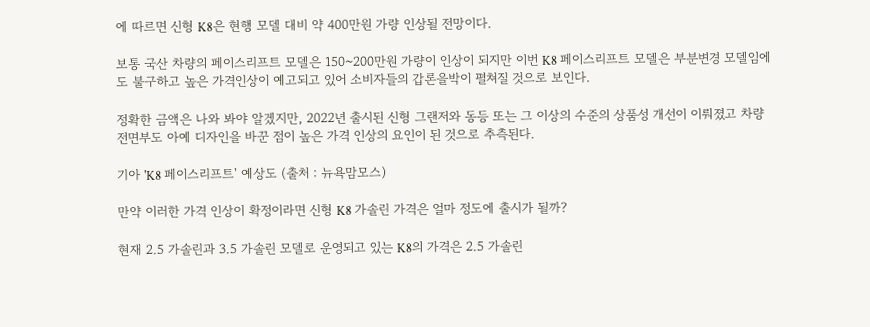에 따르면 신형 K8은 현행 모델 대비 약 400만원 가량 인상될 전망이다.

보통 국산 차량의 페이스리프트 모델은 150~200만원 가량이 인상이 되지만 이번 K8 페이스리프트 모델은 부분변경 모델임에도 불구하고 높은 가격인상이 예고되고 있어 소비자들의 갑론을박이 펼쳐질 것으로 보인다.

정확한 금액은 나와 봐야 알겠지만, 2022년 출시된 신형 그랜저와 동등 또는 그 이상의 수준의 상품성 개선이 이뤄졌고 차량 전면부도 아예 디자인을 바꾼 점이 높은 가격 인상의 요인이 된 것으로 추측된다.

기아 'K8 페이스리프트' 예상도 (출처 : 뉴욕맘모스)

만약 이러한 가격 인상이 확정이라면 신형 K8 가솔린 가격은 얼마 정도에 출시가 될까?

현재 2.5 가솔린과 3.5 가솔린 모델로 운영되고 있는 K8의 가격은 2.5 가솔린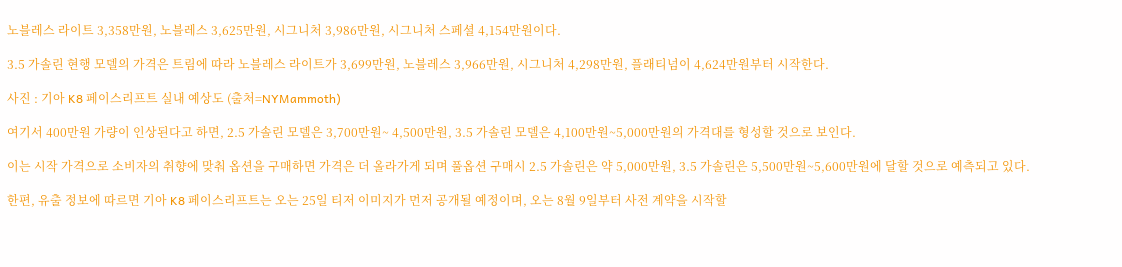노블레스 라이트 3,358만원, 노블레스 3,625만원, 시그니처 3,986만원, 시그니처 스페셜 4,154만원이다.

3.5 가솔린 현행 모델의 가격은 트림에 따라 노블레스 라이트가 3,699만원, 노블레스 3,966만원, 시그니처 4,298만원, 플래티넘이 4,624만원부터 시작한다.

사진 : 기아 K8 페이스리프트 실내 예상도 (출처=NYMammoth)

여기서 400만원 가량이 인상된다고 하면, 2.5 가솔린 모델은 3,700만원~ 4,500만원, 3.5 가솔린 모델은 4,100만원~5,000만원의 가격대를 형성할 것으로 보인다.

이는 시작 가격으로 소비자의 취향에 맞춰 옵션을 구매하면 가격은 더 올라가게 되며 풀옵션 구매시 2.5 가솔린은 약 5,000만원, 3.5 가솔린은 5,500만원~5,600만원에 달할 것으로 예측되고 있다.

한편, 유출 정보에 따르면 기아 K8 페이스리프트는 오는 25일 티저 이미지가 먼저 공개될 예정이며, 오는 8월 9일부터 사전 계약을 시작할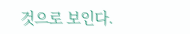것으로 보인다.